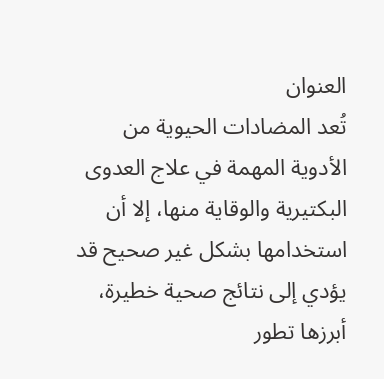العنوان
تُعد المضادات الحيوية من الأدوية المهمة في علاج العدوى البكتيرية والوقاية منها، إلا أن استخدامها بشكل غير صحيح قد يؤدي إلى نتائج صحية خطيرة، أبرزها تطور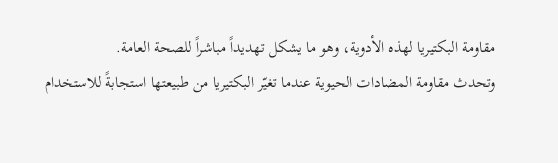مقاومة البكتيريا لهذه الأدوية، وهو ما يشكل تهديداً مباشراً للصحة العامة.
وتحدث مقاومة المضادات الحيوية عندما تغيّر البكتيريا من طبيعتها استجابةً للاستخدام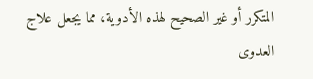المتكرر أو غير الصحيح لهذه الأدوية، مما يجعل علاج العدوى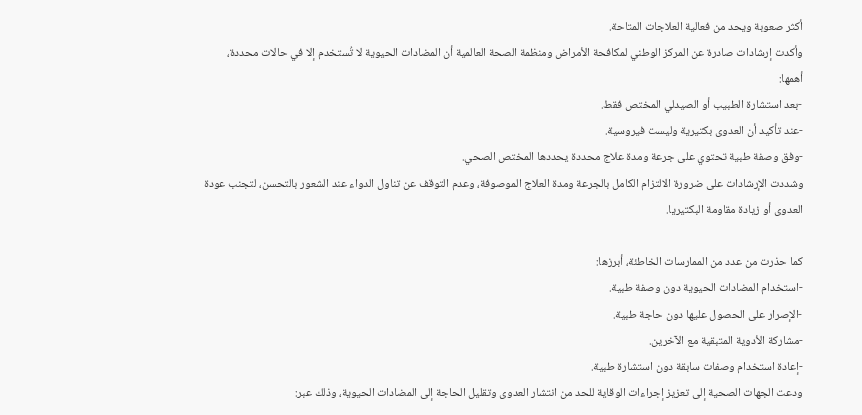أكثر صعوبة ويحد من فعالية العلاجات المتاحة.
وأكدت إرشادات صادرة عن المركز الوطني لمكافحة الأمراض ومنظمة الصحة العالمية أن المضادات الحيوية لا تُستخدم إلا في حالات محددة، أهمها:
-بعد استشارة الطبيب أو الصيدلي المختص فقط.
-عند تأكيد أن العدوى بكتيرية وليست فيروسية.
-وفق وصفة طبية تحتوي على جرعة ومدة علاج محددة يحددها المختص الصحي.
وشددت الإرشادات على ضرورة الالتزام الكامل بالجرعة ومدة العلاج الموصوفة، وعدم التوقف عن تناول الدواء عند الشعور بالتحسن، لتجنب عودة العدوى أو زيادة مقاومة البكتيريا.

كما حذرت من عدد من الممارسات الخاطئة، أبرزها:
-استخدام المضادات الحيوية دون وصفة طبية.
-الإصرار على الحصول عليها دون حاجة طبية.
-مشاركة الأدوية المتبقية مع الآخرين.
-إعادة استخدام وصفات سابقة دون استشارة طبية.
ودعت الجهات الصحية إلى تعزيز إجراءات الوقاية للحد من انتشار العدوى وتقليل الحاجة إلى المضادات الحيوية، وذلك عبر: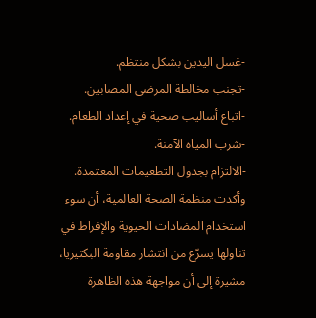-غسل اليدين بشكل منتظم.
-تجنب مخالطة المرضى المصابين.
-اتباع أساليب صحية في إعداد الطعام.
-شرب المياه الآمنة.
-الالتزام بجدول التطعيمات المعتمدة.
وأكدت منظمة الصحة العالمية، أن سوء استخدام المضادات الحيوية والإفراط في تناولها يسرّع من انتشار مقاومة البكتيريا، مشيرة إلى أن مواجهة هذه الظاهرة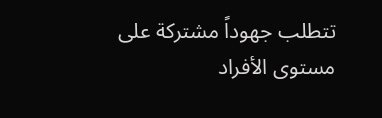تتطلب جهوداً مشتركة على مستوى الأفراد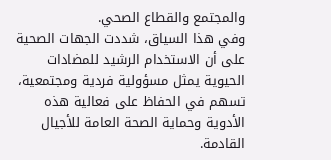والمجتمع والقطاع الصحي.
وفي هذا السياق، شددت الجهات الصحية على أن الاستخدام الرشيد للمضادات الحيوية يمثل مسؤولية فردية ومجتمعية، تسهم في الحفاظ على فعالية هذه الأدوية وحماية الصحة العامة للأجيال القادمة.